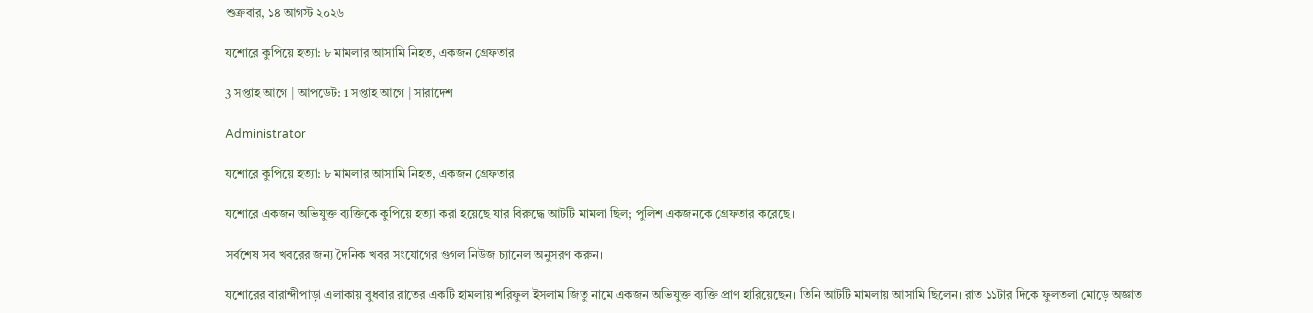শুক্রবার, ১৪ আগস্ট ২০২৬

যশোরে কুপিয়ে হত্যা: ৮ মামলার আসামি নিহত, একজন গ্রেফতার

3 সপ্তাহ আগে | আপডেট: 1 সপ্তাহ আগে | সারাদেশ

Administrator

যশোরে কুপিয়ে হত্যা: ৮ মামলার আসামি নিহত, একজন গ্রেফতার

যশোরে একজন অভিযুক্ত ব্যক্তিকে কুপিয়ে হত্যা করা হয়েছে যার বিরুদ্ধে আটটি মামলা ছিল; পুলিশ একজনকে গ্রেফতার করেছে।

সর্বশেষ সব খবরের জন্য দৈনিক খবর সংযোগের গুগল নিউজ চ্যানেল অনুসরণ করুন।

যশোরের বারান্দীপাড়া এলাকায় বুধবার রাতের একটি হামলায় শরিফুল ইসলাম জিতু নামে একজন অভিযুক্ত ব্যক্তি প্রাণ হারিয়েছেন। তিনি আটটি মামলায় আসামি ছিলেন। রাত ১১টার দিকে ফুলতলা মোড়ে অজ্ঞাত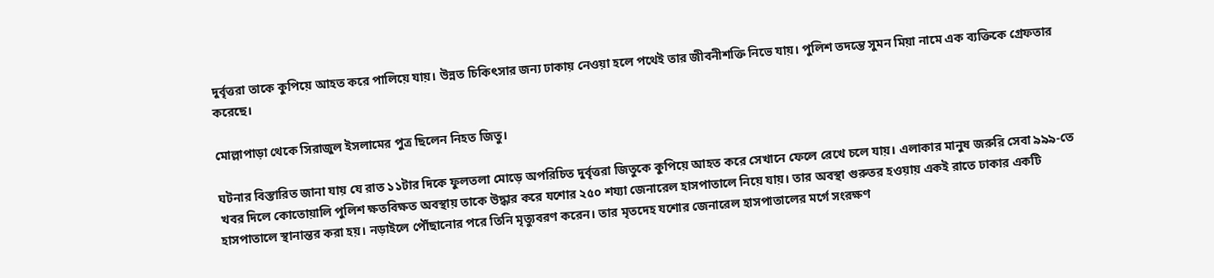দুর্বৃত্তরা তাকে কুপিয়ে আহত করে পালিয়ে যায়। উন্নত চিকিৎসার জন্য ঢাকায় নেওয়া হলে পথেই তার জীবনীশক্তি নিভে যায়। পুলিশ তদন্তে সুমন মিয়া নামে এক ব্যক্তিকে গ্রেফতার করেছে।

মোল্লাপাড়া থেকে সিরাজুল ইসলামের পুত্র ছিলেন নিহত জিতু।

ঘটনার বিস্তারিত জানা যায় যে রাত ১১টার দিকে ফুলতলা মোড়ে অপরিচিত দুর্বৃত্তরা জিতুকে কুপিয়ে আহত করে সেখানে ফেলে রেখে চলে যায়। এলাকার মানুষ জরুরি সেবা ৯৯৯-তে খবর দিলে কোতোয়ালি পুলিশ ক্ষতবিক্ষত অবস্থায় তাকে উদ্ধার করে যশোর ২৫০ শয্যা জেনারেল হাসপাতালে নিয়ে যায়। তার অবস্থা গুরুতর হওয়ায় একই রাতে ঢাকার একটি হাসপাতালে স্থানান্তর করা হয়। নড়াইলে পৌঁছানোর পরে তিনি মৃত্যুবরণ করেন। তার মৃতদেহ যশোর জেনারেল হাসপাতালের মর্গে সংরক্ষণ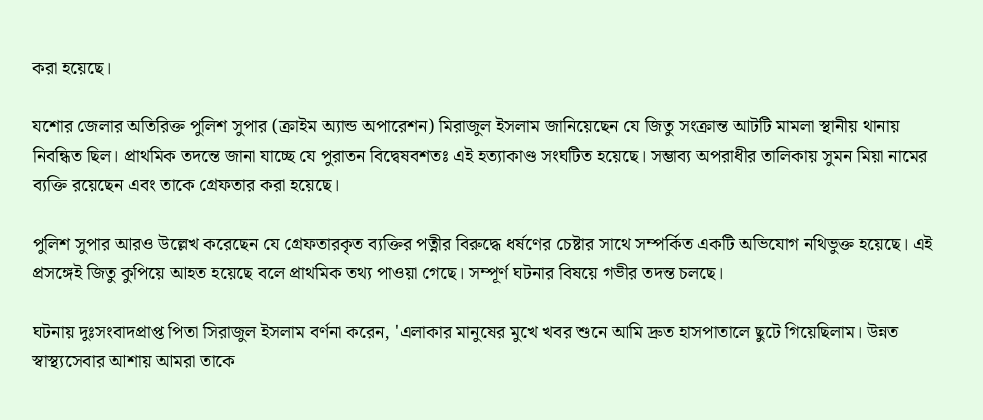করা হয়েছে।

যশোর জেলার অতিরিক্ত পুলিশ সুপার (ক্রাইম অ্যান্ড অপারেশন) মিরাজুল ইসলাম জানিয়েছেন যে জিতু সংক্রান্ত আটটি মামলা স্থানীয় থানায় নিবন্ধিত ছিল। প্রাথমিক তদন্তে জানা যাচ্ছে যে পুরাতন বিদ্বেষবশতঃ এই হত্যাকাণ্ড সংঘটিত হয়েছে। সম্ভাব্য অপরাধীর তালিকায় সুমন মিয়া নামের ব্যক্তি রয়েছেন এবং তাকে গ্রেফতার করা হয়েছে।

পুলিশ সুপার আরও উল্লেখ করেছেন যে গ্রেফতারকৃত ব্যক্তির পত্নীর বিরুদ্ধে ধর্ষণের চেষ্টার সাথে সম্পর্কিত একটি অভিযোগ নথিভুক্ত হয়েছে। এই প্রসঙ্গেই জিতু কুপিয়ে আহত হয়েছে বলে প্রাথমিক তথ্য পাওয়া গেছে। সম্পূর্ণ ঘটনার বিষয়ে গভীর তদন্ত চলছে।

ঘটনায় দুঃসংবাদপ্রাপ্ত পিতা সিরাজুল ইসলাম বর্ণনা করেন, 'এলাকার মানুষের মুখে খবর শুনে আমি দ্রুত হাসপাতালে ছুটে গিয়েছিলাম। উন্নত স্বাস্থ্যসেবার আশায় আমরা তাকে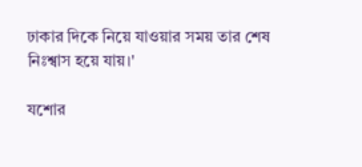ঢাকার দিকে নিয়ে যাওয়ার সময় তার শেষ নিঃশ্বাস হয়ে যায়।'

যশোর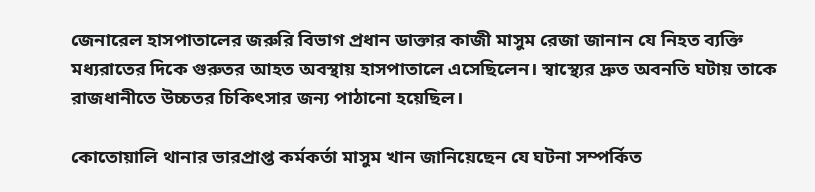জেনারেল হাসপাতালের জরুরি বিভাগ প্রধান ডাক্তার কাজী মাসুম রেজা জানান যে নিহত ব্যক্তি মধ্যরাতের দিকে গুরুতর আহত অবস্থায় হাসপাতালে এসেছিলেন। স্বাস্থ্যের দ্রুত অবনতি ঘটায় তাকে রাজধানীতে উচ্চতর চিকিৎসার জন্য পাঠানো হয়েছিল।

কোতোয়ালি থানার ভারপ্রাপ্ত কর্মকর্তা মাসুম খান জানিয়েছেন যে ঘটনা সম্পর্কিত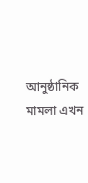আনুষ্ঠানিক মামলা এখন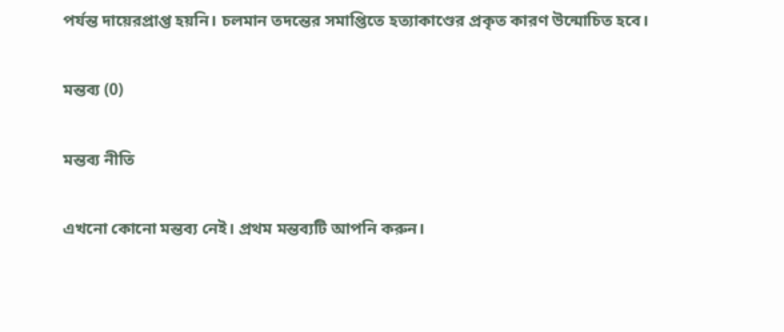পর্যন্ত দায়েরপ্রাপ্ত হয়নি। চলমান তদন্তের সমাপ্তিতে হত্যাকাণ্ডের প্রকৃত কারণ উন্মোচিত হবে।

মন্তব্য (0)

মন্তব্য নীতি

এখনো কোনো মন্তব্য নেই। প্রথম মন্তব্যটি আপনি করুন।